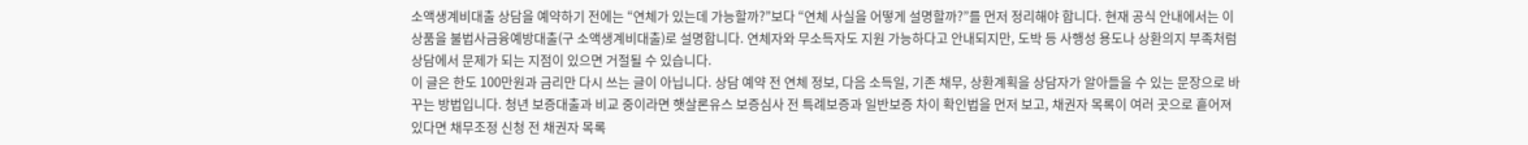소액생계비대출 상담을 예약하기 전에는 “연체가 있는데 가능할까?”보다 “연체 사실을 어떻게 설명할까?”를 먼저 정리해야 합니다. 현재 공식 안내에서는 이 상품을 불법사금융예방대출(구 소액생계비대출)로 설명합니다. 연체자와 무소득자도 지원 가능하다고 안내되지만, 도박 등 사행성 용도나 상환의지 부족처럼 상담에서 문제가 되는 지점이 있으면 거절될 수 있습니다.
이 글은 한도 100만원과 금리만 다시 쓰는 글이 아닙니다. 상담 예약 전 연체 정보, 다음 소득일, 기존 채무, 상환계획을 상담자가 알아들을 수 있는 문장으로 바꾸는 방법입니다. 청년 보증대출과 비교 중이라면 햇살론유스 보증심사 전 특례보증과 일반보증 차이 확인법을 먼저 보고, 채권자 목록이 여러 곳으로 흩어져 있다면 채무조정 신청 전 채권자 목록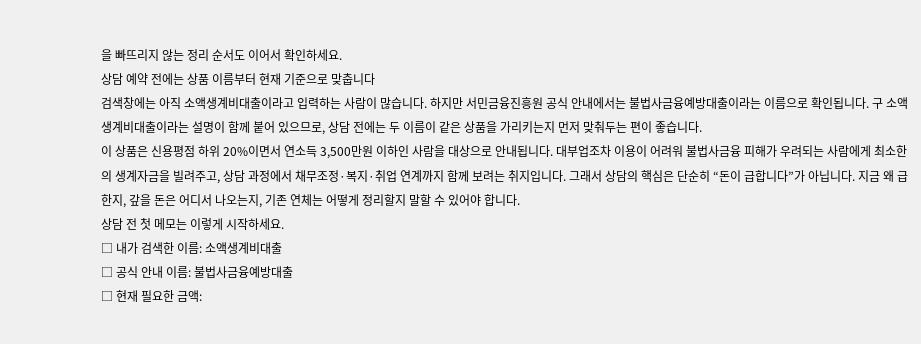을 빠뜨리지 않는 정리 순서도 이어서 확인하세요.
상담 예약 전에는 상품 이름부터 현재 기준으로 맞춥니다
검색창에는 아직 소액생계비대출이라고 입력하는 사람이 많습니다. 하지만 서민금융진흥원 공식 안내에서는 불법사금융예방대출이라는 이름으로 확인됩니다. 구 소액생계비대출이라는 설명이 함께 붙어 있으므로, 상담 전에는 두 이름이 같은 상품을 가리키는지 먼저 맞춰두는 편이 좋습니다.
이 상품은 신용평점 하위 20%이면서 연소득 3,500만원 이하인 사람을 대상으로 안내됩니다. 대부업조차 이용이 어려워 불법사금융 피해가 우려되는 사람에게 최소한의 생계자금을 빌려주고, 상담 과정에서 채무조정·복지·취업 연계까지 함께 보려는 취지입니다. 그래서 상담의 핵심은 단순히 “돈이 급합니다”가 아닙니다. 지금 왜 급한지, 갚을 돈은 어디서 나오는지, 기존 연체는 어떻게 정리할지 말할 수 있어야 합니다.
상담 전 첫 메모는 이렇게 시작하세요.
□ 내가 검색한 이름: 소액생계비대출
□ 공식 안내 이름: 불법사금융예방대출
□ 현재 필요한 금액: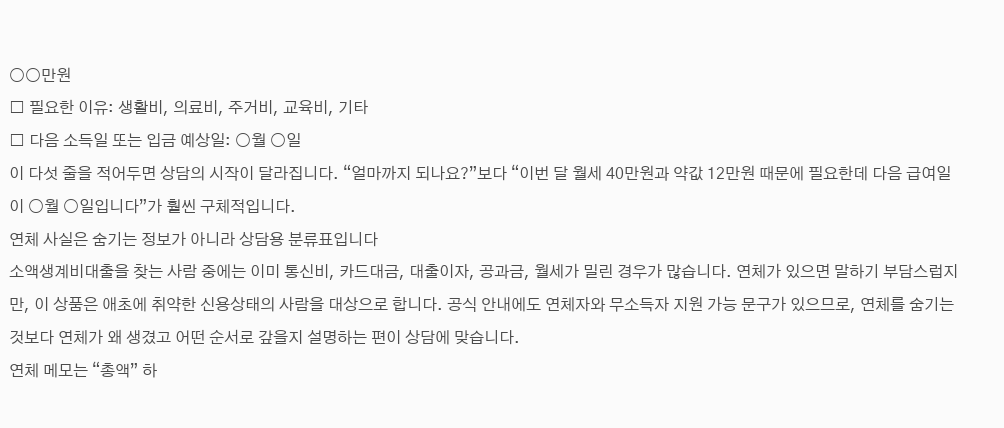○○만원
□ 필요한 이유: 생활비, 의료비, 주거비, 교육비, 기타
□ 다음 소득일 또는 입금 예상일: ○월 ○일
이 다섯 줄을 적어두면 상담의 시작이 달라집니다. “얼마까지 되나요?”보다 “이번 달 월세 40만원과 약값 12만원 때문에 필요한데 다음 급여일이 ○월 ○일입니다”가 훨씬 구체적입니다.
연체 사실은 숨기는 정보가 아니라 상담용 분류표입니다
소액생계비대출을 찾는 사람 중에는 이미 통신비, 카드대금, 대출이자, 공과금, 월세가 밀린 경우가 많습니다. 연체가 있으면 말하기 부담스럽지만, 이 상품은 애초에 취약한 신용상태의 사람을 대상으로 합니다. 공식 안내에도 연체자와 무소득자 지원 가능 문구가 있으므로, 연체를 숨기는 것보다 연체가 왜 생겼고 어떤 순서로 갚을지 설명하는 편이 상담에 맞습니다.
연체 메모는 “총액” 하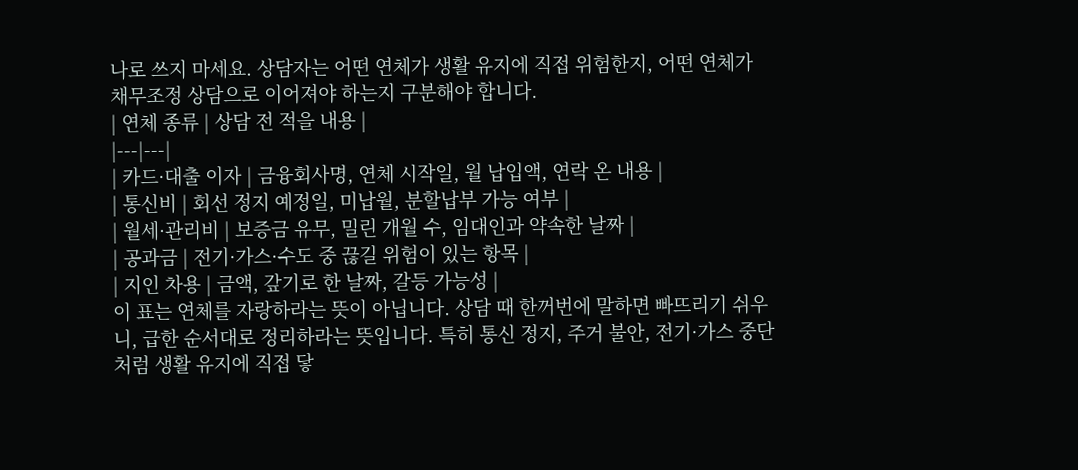나로 쓰지 마세요. 상담자는 어떤 연체가 생활 유지에 직접 위험한지, 어떤 연체가 채무조정 상담으로 이어져야 하는지 구분해야 합니다.
| 연체 종류 | 상담 전 적을 내용 |
|---|---|
| 카드·대출 이자 | 금융회사명, 연체 시작일, 월 납입액, 연락 온 내용 |
| 통신비 | 회선 정지 예정일, 미납월, 분할납부 가능 여부 |
| 월세·관리비 | 보증금 유무, 밀린 개월 수, 임대인과 약속한 날짜 |
| 공과금 | 전기·가스·수도 중 끊길 위험이 있는 항목 |
| 지인 차용 | 금액, 갚기로 한 날짜, 갈등 가능성 |
이 표는 연체를 자랑하라는 뜻이 아닙니다. 상담 때 한꺼번에 말하면 빠뜨리기 쉬우니, 급한 순서대로 정리하라는 뜻입니다. 특히 통신 정지, 주거 불안, 전기·가스 중단처럼 생활 유지에 직접 닿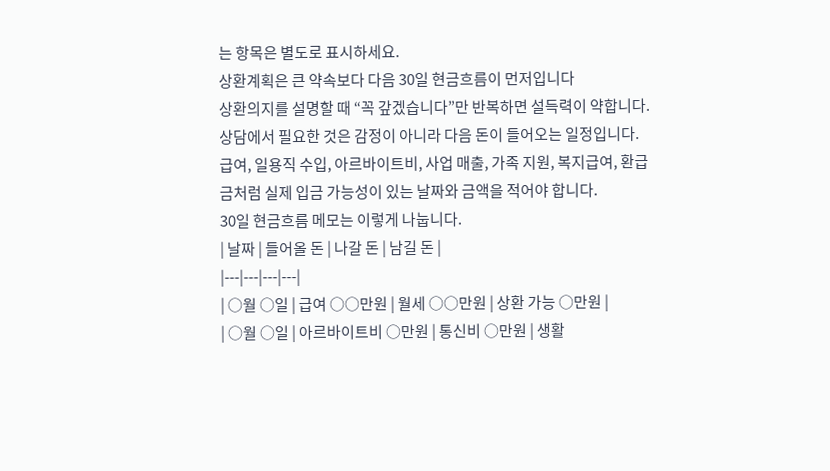는 항목은 별도로 표시하세요.
상환계획은 큰 약속보다 다음 30일 현금흐름이 먼저입니다
상환의지를 설명할 때 “꼭 갚겠습니다”만 반복하면 설득력이 약합니다. 상담에서 필요한 것은 감정이 아니라 다음 돈이 들어오는 일정입니다. 급여, 일용직 수입, 아르바이트비, 사업 매출, 가족 지원, 복지급여, 환급금처럼 실제 입금 가능성이 있는 날짜와 금액을 적어야 합니다.
30일 현금흐름 메모는 이렇게 나눕니다.
| 날짜 | 들어올 돈 | 나갈 돈 | 남길 돈 |
|---|---|---|---|
| ○월 ○일 | 급여 ○○만원 | 월세 ○○만원 | 상환 가능 ○만원 |
| ○월 ○일 | 아르바이트비 ○만원 | 통신비 ○만원 | 생활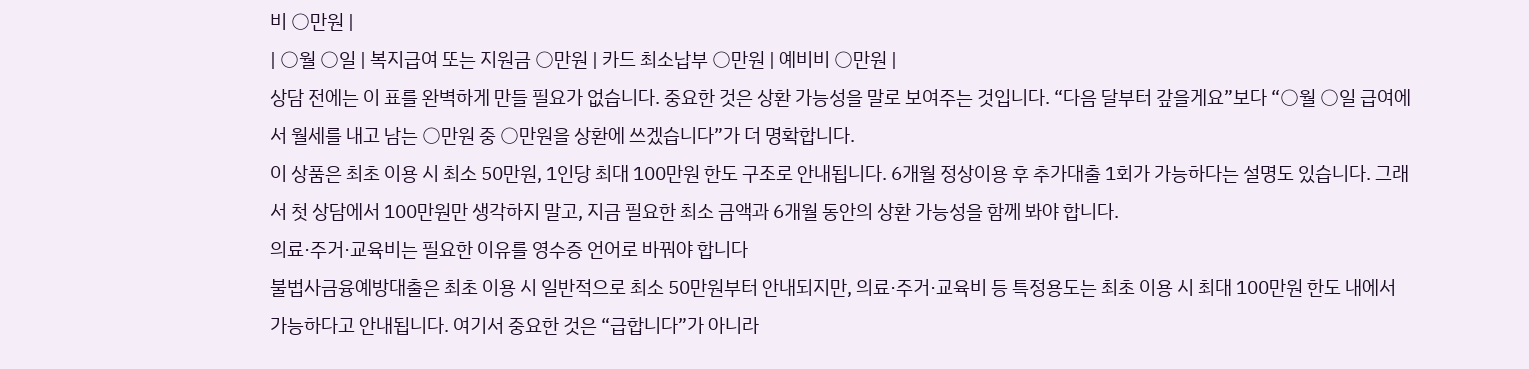비 ○만원 |
| ○월 ○일 | 복지급여 또는 지원금 ○만원 | 카드 최소납부 ○만원 | 예비비 ○만원 |
상담 전에는 이 표를 완벽하게 만들 필요가 없습니다. 중요한 것은 상환 가능성을 말로 보여주는 것입니다. “다음 달부터 갚을게요”보다 “○월 ○일 급여에서 월세를 내고 남는 ○만원 중 ○만원을 상환에 쓰겠습니다”가 더 명확합니다.
이 상품은 최초 이용 시 최소 50만원, 1인당 최대 100만원 한도 구조로 안내됩니다. 6개월 정상이용 후 추가대출 1회가 가능하다는 설명도 있습니다. 그래서 첫 상담에서 100만원만 생각하지 말고, 지금 필요한 최소 금액과 6개월 동안의 상환 가능성을 함께 봐야 합니다.
의료·주거·교육비는 필요한 이유를 영수증 언어로 바꿔야 합니다
불법사금융예방대출은 최초 이용 시 일반적으로 최소 50만원부터 안내되지만, 의료·주거·교육비 등 특정용도는 최초 이용 시 최대 100만원 한도 내에서 가능하다고 안내됩니다. 여기서 중요한 것은 “급합니다”가 아니라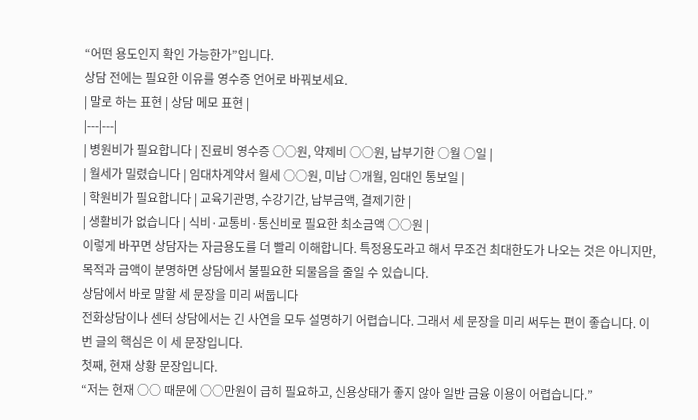“어떤 용도인지 확인 가능한가”입니다.
상담 전에는 필요한 이유를 영수증 언어로 바꿔보세요.
| 말로 하는 표현 | 상담 메모 표현 |
|---|---|
| 병원비가 필요합니다 | 진료비 영수증 ○○원, 약제비 ○○원, 납부기한 ○월 ○일 |
| 월세가 밀렸습니다 | 임대차계약서 월세 ○○원, 미납 ○개월, 임대인 통보일 |
| 학원비가 필요합니다 | 교육기관명, 수강기간, 납부금액, 결제기한 |
| 생활비가 없습니다 | 식비·교통비·통신비로 필요한 최소금액 ○○원 |
이렇게 바꾸면 상담자는 자금용도를 더 빨리 이해합니다. 특정용도라고 해서 무조건 최대한도가 나오는 것은 아니지만, 목적과 금액이 분명하면 상담에서 불필요한 되물음을 줄일 수 있습니다.
상담에서 바로 말할 세 문장을 미리 써둡니다
전화상담이나 센터 상담에서는 긴 사연을 모두 설명하기 어렵습니다. 그래서 세 문장을 미리 써두는 편이 좋습니다. 이번 글의 핵심은 이 세 문장입니다.
첫째, 현재 상황 문장입니다.
“저는 현재 ○○ 때문에 ○○만원이 급히 필요하고, 신용상태가 좋지 않아 일반 금융 이용이 어렵습니다.”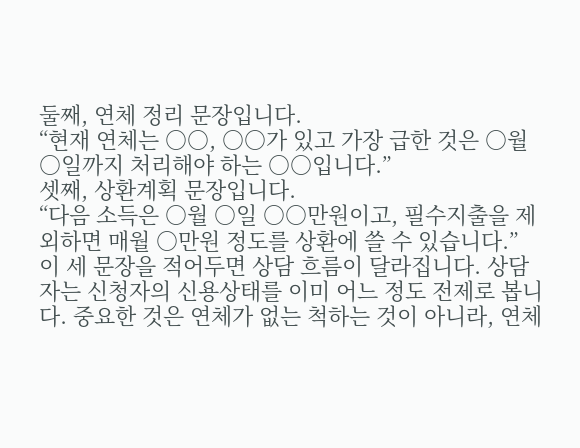둘째, 연체 정리 문장입니다.
“현재 연체는 ○○, ○○가 있고 가장 급한 것은 ○월 ○일까지 처리해야 하는 ○○입니다.”
셋째, 상환계획 문장입니다.
“다음 소득은 ○월 ○일 ○○만원이고, 필수지출을 제외하면 매월 ○만원 정도를 상환에 쓸 수 있습니다.”
이 세 문장을 적어두면 상담 흐름이 달라집니다. 상담자는 신청자의 신용상태를 이미 어느 정도 전제로 봅니다. 중요한 것은 연체가 없는 척하는 것이 아니라, 연체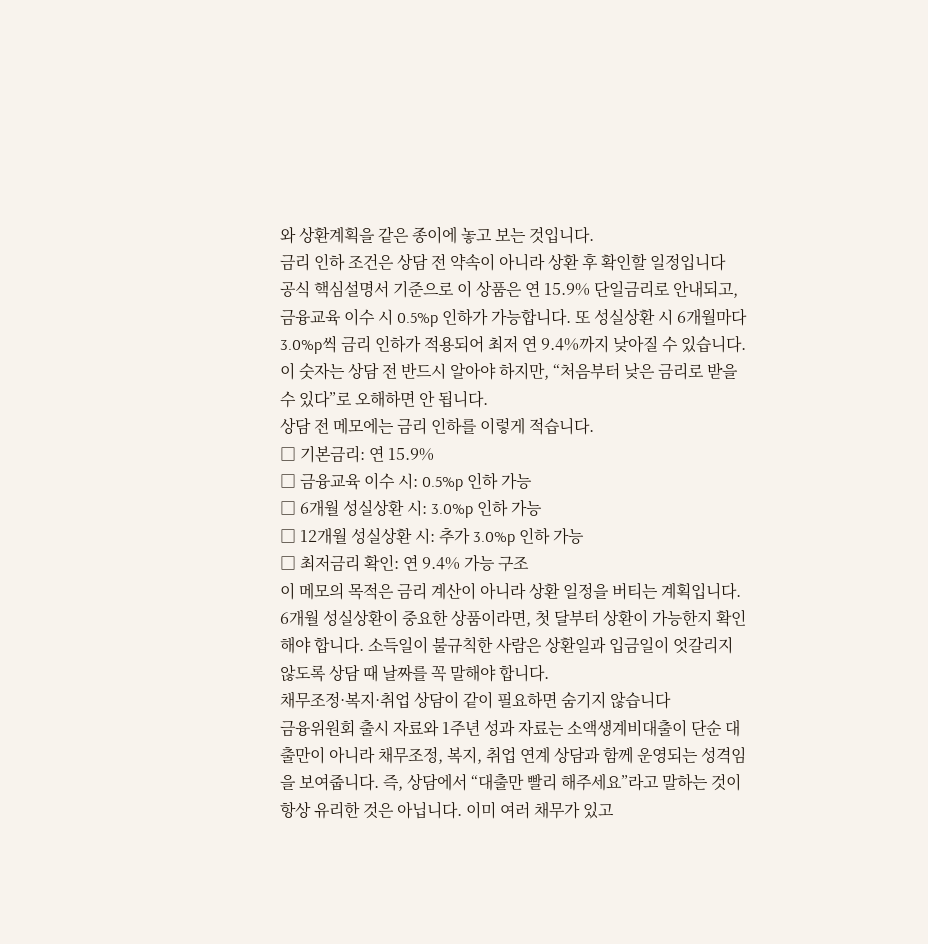와 상환계획을 같은 종이에 놓고 보는 것입니다.
금리 인하 조건은 상담 전 약속이 아니라 상환 후 확인할 일정입니다
공식 핵심설명서 기준으로 이 상품은 연 15.9% 단일금리로 안내되고, 금융교육 이수 시 0.5%p 인하가 가능합니다. 또 성실상환 시 6개월마다 3.0%p씩 금리 인하가 적용되어 최저 연 9.4%까지 낮아질 수 있습니다. 이 숫자는 상담 전 반드시 알아야 하지만, “처음부터 낮은 금리로 받을 수 있다”로 오해하면 안 됩니다.
상담 전 메모에는 금리 인하를 이렇게 적습니다.
□ 기본금리: 연 15.9%
□ 금융교육 이수 시: 0.5%p 인하 가능
□ 6개월 성실상환 시: 3.0%p 인하 가능
□ 12개월 성실상환 시: 추가 3.0%p 인하 가능
□ 최저금리 확인: 연 9.4% 가능 구조
이 메모의 목적은 금리 계산이 아니라 상환 일정을 버티는 계획입니다. 6개월 성실상환이 중요한 상품이라면, 첫 달부터 상환이 가능한지 확인해야 합니다. 소득일이 불규칙한 사람은 상환일과 입금일이 엇갈리지 않도록 상담 때 날짜를 꼭 말해야 합니다.
채무조정·복지·취업 상담이 같이 필요하면 숨기지 않습니다
금융위원회 출시 자료와 1주년 성과 자료는 소액생계비대출이 단순 대출만이 아니라 채무조정, 복지, 취업 연계 상담과 함께 운영되는 성격임을 보여줍니다. 즉, 상담에서 “대출만 빨리 해주세요”라고 말하는 것이 항상 유리한 것은 아닙니다. 이미 여러 채무가 있고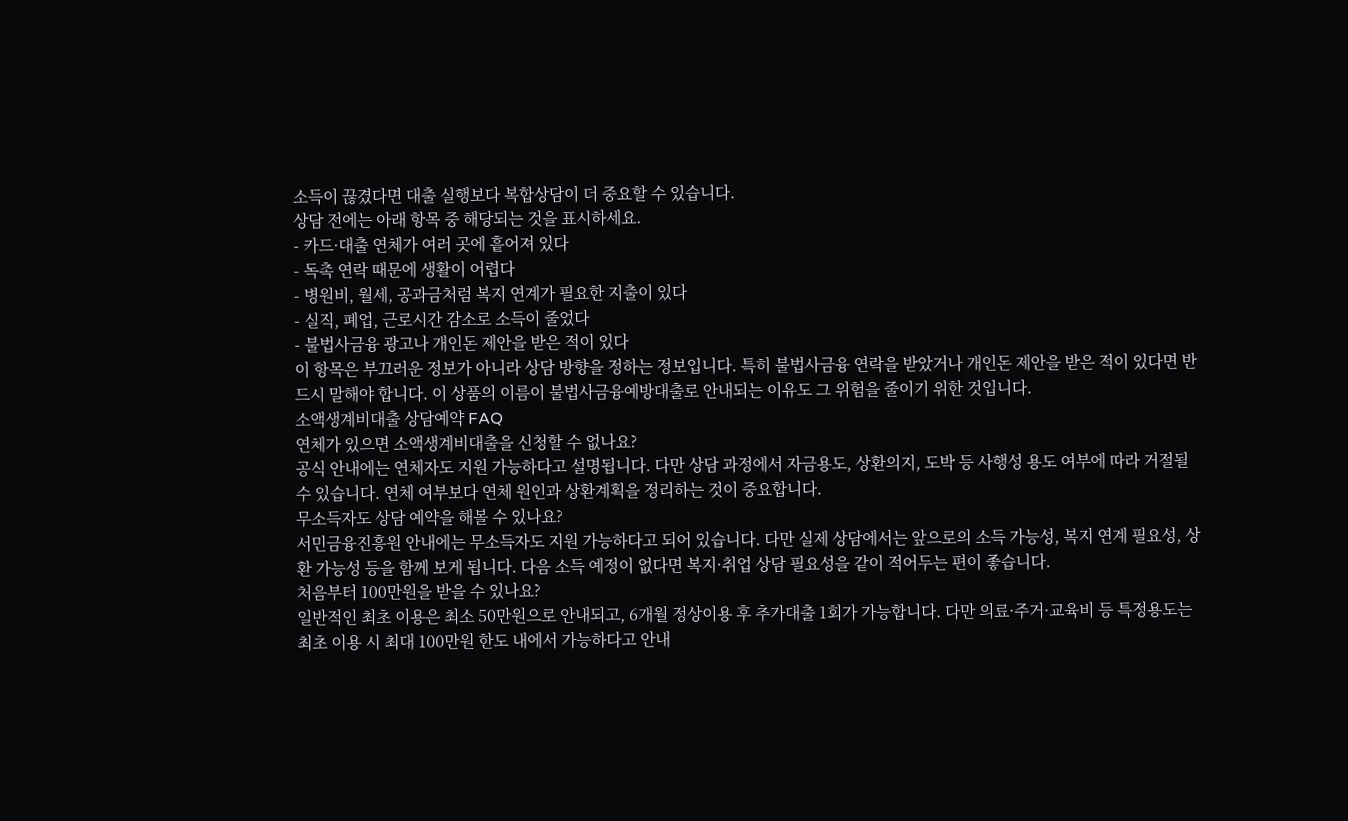소득이 끊겼다면 대출 실행보다 복합상담이 더 중요할 수 있습니다.
상담 전에는 아래 항목 중 해당되는 것을 표시하세요.
- 카드·대출 연체가 여러 곳에 흩어져 있다
- 독촉 연락 때문에 생활이 어렵다
- 병원비, 월세, 공과금처럼 복지 연계가 필요한 지출이 있다
- 실직, 폐업, 근로시간 감소로 소득이 줄었다
- 불법사금융 광고나 개인돈 제안을 받은 적이 있다
이 항목은 부끄러운 정보가 아니라 상담 방향을 정하는 정보입니다. 특히 불법사금융 연락을 받았거나 개인돈 제안을 받은 적이 있다면 반드시 말해야 합니다. 이 상품의 이름이 불법사금융예방대출로 안내되는 이유도 그 위험을 줄이기 위한 것입니다.
소액생계비대출 상담예약 FAQ
연체가 있으면 소액생계비대출을 신청할 수 없나요?
공식 안내에는 연체자도 지원 가능하다고 설명됩니다. 다만 상담 과정에서 자금용도, 상환의지, 도박 등 사행성 용도 여부에 따라 거절될 수 있습니다. 연체 여부보다 연체 원인과 상환계획을 정리하는 것이 중요합니다.
무소득자도 상담 예약을 해볼 수 있나요?
서민금융진흥원 안내에는 무소득자도 지원 가능하다고 되어 있습니다. 다만 실제 상담에서는 앞으로의 소득 가능성, 복지 연계 필요성, 상환 가능성 등을 함께 보게 됩니다. 다음 소득 예정이 없다면 복지·취업 상담 필요성을 같이 적어두는 편이 좋습니다.
처음부터 100만원을 받을 수 있나요?
일반적인 최초 이용은 최소 50만원으로 안내되고, 6개월 정상이용 후 추가대출 1회가 가능합니다. 다만 의료·주거·교육비 등 특정용도는 최초 이용 시 최대 100만원 한도 내에서 가능하다고 안내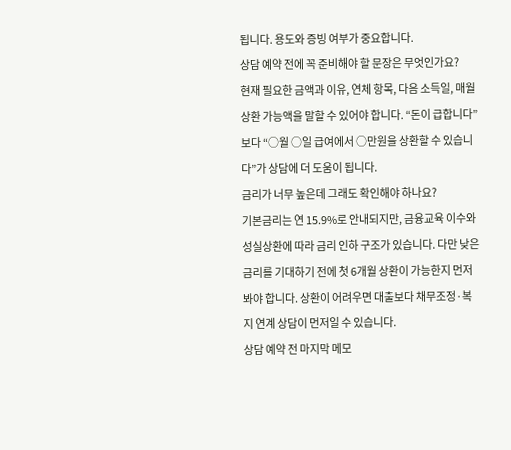됩니다. 용도와 증빙 여부가 중요합니다.
상담 예약 전에 꼭 준비해야 할 문장은 무엇인가요?
현재 필요한 금액과 이유, 연체 항목, 다음 소득일, 매월 상환 가능액을 말할 수 있어야 합니다. “돈이 급합니다”보다 “○월 ○일 급여에서 ○만원을 상환할 수 있습니다”가 상담에 더 도움이 됩니다.
금리가 너무 높은데 그래도 확인해야 하나요?
기본금리는 연 15.9%로 안내되지만, 금융교육 이수와 성실상환에 따라 금리 인하 구조가 있습니다. 다만 낮은 금리를 기대하기 전에 첫 6개월 상환이 가능한지 먼저 봐야 합니다. 상환이 어려우면 대출보다 채무조정·복지 연계 상담이 먼저일 수 있습니다.
상담 예약 전 마지막 메모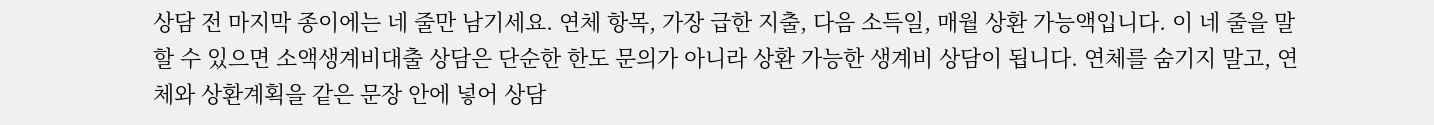상담 전 마지막 종이에는 네 줄만 남기세요. 연체 항목, 가장 급한 지출, 다음 소득일, 매월 상환 가능액입니다. 이 네 줄을 말할 수 있으면 소액생계비대출 상담은 단순한 한도 문의가 아니라 상환 가능한 생계비 상담이 됩니다. 연체를 숨기지 말고, 연체와 상환계획을 같은 문장 안에 넣어 상담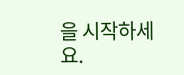을 시작하세요.